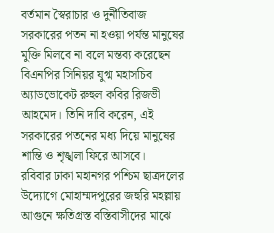বর্তমান স্বৈরাচার ও দুর্নীতিবাজ সরকারের পতন না হওয়া পর্যন্ত মানুষের মুক্তি মিলবে না বলে মন্তব্য করেছেন বিএনপির সিনিয়র যুগ্ম মহাসচিব অ্যাডভোকেট রুহুল কবির রিজভী আহমেদ। তিনি দাবি করেন, এই সরকারের পতনের মধ্য দিয়ে মানুষের শান্তি ও শৃঙ্খলা ফিরে আসবে।
রবিবার ঢাকা মহানগর পশ্চিম ছাত্রদলের উদ্যোগে মোহাম্মদপুরের জহুরি মহল্লায় আগুনে ক্ষতিগ্রস্ত বস্তিবাসীদের মাঝে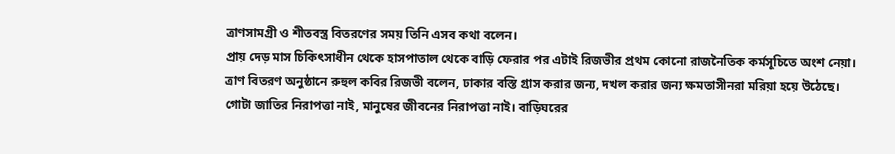ত্রাণসামগ্রী ও শীতবস্ত্র বিতরণের সময় তিনি এসব কথা বলেন।
প্রায় দেড় মাস চিকিৎসাধীন থেকে হাসপাতাল থেকে বাড়ি ফেরার পর এটাই রিজভীর প্রথম কোনো রাজনৈতিক কর্মসূচিতে অংশ নেয়া।
ত্রাণ বিতরণ অনুষ্ঠানে রুহুল কবির রিজভী বলেন, ঢাকার বস্তি গ্রাস করার জন্য, দখল করার জন্য ক্ষমতাসীনরা মরিয়া হয়ে উঠেছে। গোটা জাতির নিরাপত্তা নাই, মানুষের জীবনের নিরাপত্তা নাই। বাড়িঘরের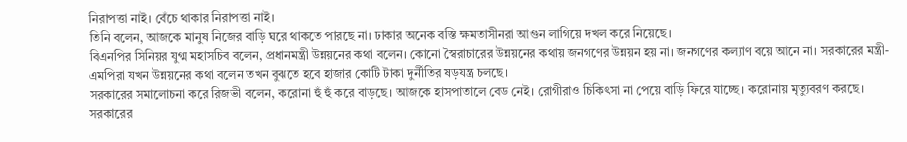নিরাপত্তা নাই। বেঁচে থাকার নিরাপত্তা নাই।
তিনি বলেন, আজকে মানুষ নিজের বাড়ি ঘরে থাকতে পারছে না। ঢাকার অনেক বস্তি ক্ষমতাসীনরা আগুন লাগিয়ে দখল করে নিয়েছে।
বিএনপির সিনিয়র যুগ্ম মহাসচিব বলেন, প্রধানমন্ত্রী উন্নয়নের কথা বলেন। কোনো স্বৈরাচারের উন্নয়নের কথায় জনগণের উন্নয়ন হয় না। জনগণের কল্যাণ বয়ে আনে না। সরকারের মন্ত্রী-এমপিরা যখন উন্নয়নের কথা বলেন তখন বুঝতে হবে হাজার কোটি টাকা দুর্নীতির ষড়যন্ত্র চলছে।
সরকারের সমালোচনা করে রিজভী বলেন, করোনা হুঁ হুঁ করে বাড়ছে। আজকে হাসপাতালে বেড নেই। রোগীরাও চিকিৎসা না পেয়ে বাড়ি ফিরে যাচ্ছে। করোনায় মৃত্যুবরণ করছে। সরকারের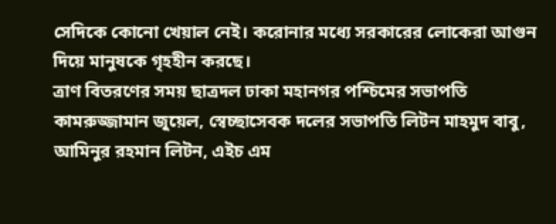সেদিকে কোনো খেয়াল নেই। করোনার মধ্যে সরকারের লোকেরা আগুন দিয়ে মানুষকে গৃহহীন করছে।
ত্রাণ বিতরণের সময় ছাত্রদল ঢাকা মহানগর পশ্চিমের সভাপতি কামরুজ্জামান জুয়েল, স্বেচ্ছাসেবক দলের সভাপতি লিটন মাহমুদ বাবু, আমিনুর রহমান লিটন, এইচ এম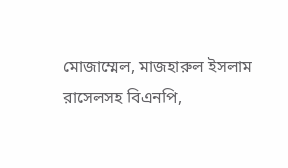মোজাম্মেল, মাজহারুল ইসলাম রাসেলসহ বিএনপি,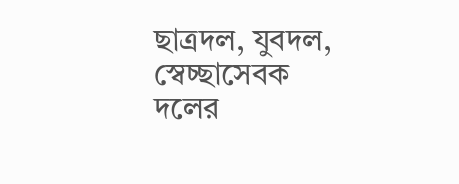ছাত্রদল, যুবদল, স্বেচ্ছাসেবক দলের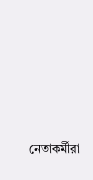নেতাকর্মীরা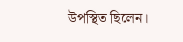উপস্থিত ছিলেন।